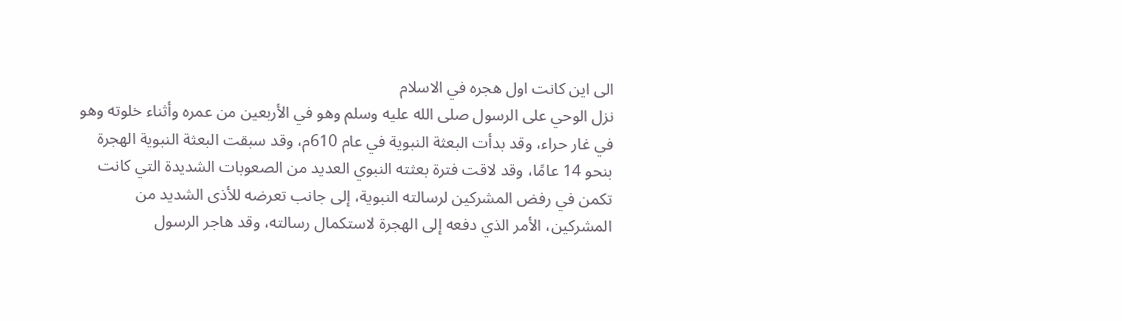الى اين كانت اول هجره في الاسلام
نزل الوحي على الرسول صلى الله عليه وسلم وهو في الأربعين من عمره وأثناء خلوته وهو في غار حراء، وقد بدأت البعثة النبوية في عام 610م، وقد سبقت البعثة النبوية الهجرة بنحو 14 عامًا، وقد لاقت فترة بعثته النبوي العديد من الصعوبات الشديدة التي كانت تكمن في رفض المشركين لرسالته النبوية، إلى جانب تعرضه للأذى الشديد من المشركين، الأمر الذي دفعه إلى الهجرة لاستكمال رسالته، وقد هاجر الرسول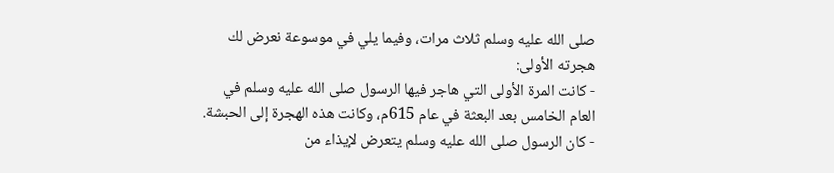صلى الله عليه وسلم ثلاث مرات، وفيما يلي في موسوعة نعرض لك هجرته الأولى:
- كانت المرة الأولى التي هاجر فيها الرسول صلى الله عليه وسلم في العام الخامس بعد البعثة في عام 615م، وكانت هذه الهجرة إلى الحبشة.
- كان الرسول صلى الله عليه وسلم يتعرض لإيذاء من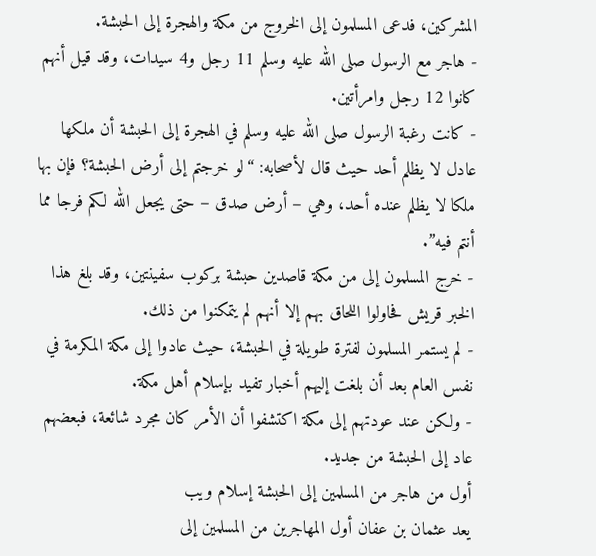المشركين، فدعى المسلمون إلى الخروج من مكة والهجرة إلى الحبشة.
- هاجر مع الرسول صلى الله عليه وسلم 11 رجل و4 سيدات، وقد قيل أنهم كانوا 12 رجل وامرأتين.
- كانت رغبة الرسول صلى الله عليه وسلم في الهجرة إلى الحبشة أن ملكها عادل لا يظلم أحد حيث قال لأصحابه: “لو خرجتم إلى أرض الحبشة؟ فإن بها ملكا لا يظلم عنده أحد، وهي – أرض صدق – حتى يجعل الله لكم فرجا مما أنتم فيه”.
- خرج المسلمون إلى من مكة قاصدين حبشة بركوب سفينتين، وقد بلغ هذا الخبر قريش فحاولوا اللحاق بهم إلا أنهم لم يتمكنوا من ذلك.
- لم يستمر المسلمون لفترة طويلة في الحبشة، حيث عادوا إلى مكة المكرمة في نفس العام بعد أن بلغت إليهم أخبار تفيد بإسلام أهل مكة.
- ولكن عند عودتهم إلى مكة اكتشفوا أن الأمر كان مجرد شائعة، فبعضهم عاد إلى الحبشة من جديد.
أول من هاجر من المسلمين إلى الحبشة إسلام ويب
يعد عثمان بن عفان أول المهاجرين من المسلمين إلى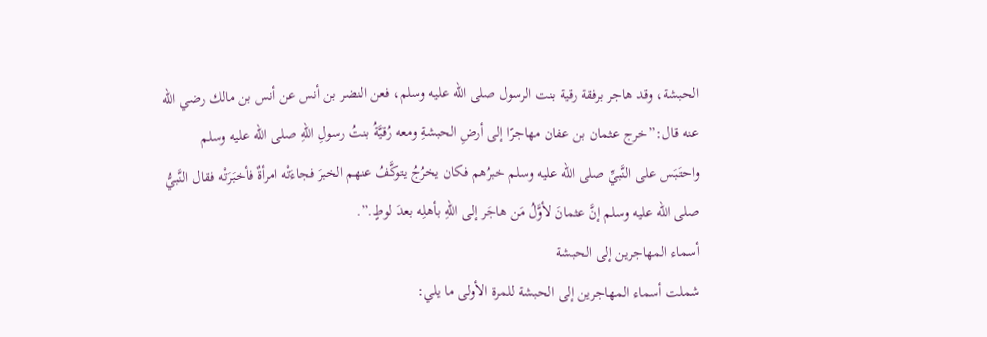الحبشة، وقد هاجر برفقة رقية بنت الرسول صلى الله عليه وسلم، فعن النضر بن أنس عن أنس بن مالك رضي الله عنه قال:”خرج عثمان بن عفان مهاجرًا إلى أرضِ الحبشةِ ومعه رُقيَّةُ بنتُ رسولِ اللهِ صلى الله عليه وسلم واحتَبَس على النَّبيِّ صلى الله عليه وسلم خبرُهم فكان يخرُجُ يتوكَّفُ عنهم الخبرَ فجاءَتْه امرأةٌ فأخبَرَتْه فقال النَّبيُّ صلى الله عليه وسلم إنَّ عثمانَ لأوَّلُ مَن هاجَر إلى اللهِ بأهلِه بعدَ لوطٍ.”.
أسماء المهاجرين إلى الحبشة
شملت أسماء المهاجرين إلى الحبشة للمرة الأولى ما يلي: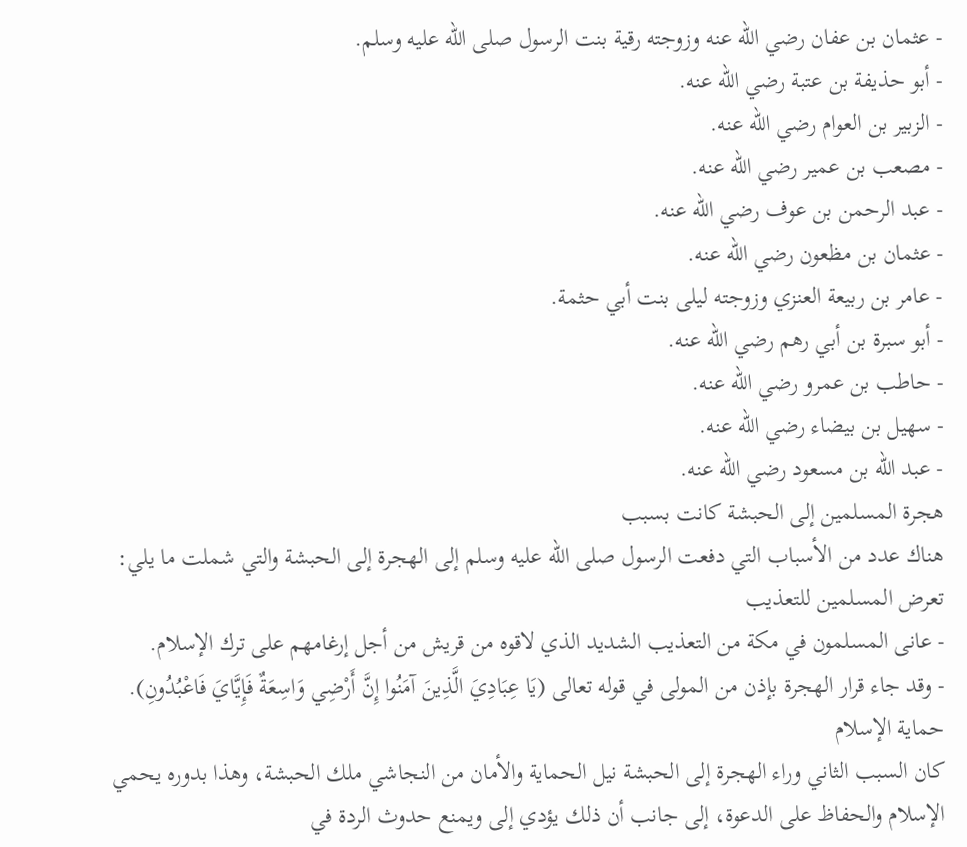- عثمان بن عفان رضي الله عنه وزوجته رقية بنت الرسول صلى الله عليه وسلم.
- أبو حذيفة بن عتبة رضي الله عنه.
- الزبير بن العوام رضي الله عنه.
- مصعب بن عمير رضي الله عنه.
- عبد الرحمن بن عوف رضي الله عنه.
- عثمان بن مظعون رضي الله عنه.
- عامر بن ربيعة العنزي وزوجته ليلى بنت أبي حثمة.
- أبو سبرة بن أبي رهم رضي الله عنه.
- حاطب بن عمرو رضي الله عنه.
- سهيل بن بيضاء رضي الله عنه.
- عبد الله بن مسعود رضي الله عنه.
هجرة المسلمين إلى الحبشة كانت بسبب
هناك عدد من الأسباب التي دفعت الرسول صلى الله عليه وسلم إلى الهجرة إلى الحبشة والتي شملت ما يلي:
تعرض المسلمين للتعذيب
- عانى المسلمون في مكة من التعذيب الشديد الذي لاقوه من قريش من أجل إرغامهم على ترك الإسلام.
- وقد جاء قرار الهجرة بإذن من المولى في قوله تعالى (يَا عِبَادِيَ الَّذِينَ آمَنُوا إِنَّ أَرْضِي وَاسِعَةٌ فَإِيَّايَ فَاعْبُدُونِ).
حماية الإسلام
كان السبب الثاني وراء الهجرة إلى الحبشة نيل الحماية والأمان من النجاشي ملك الحبشة، وهذا بدوره يحمي الإسلام والحفاظ على الدعوة، إلى جانب أن ذلك يؤدي إلى ويمنع حدوث الردة في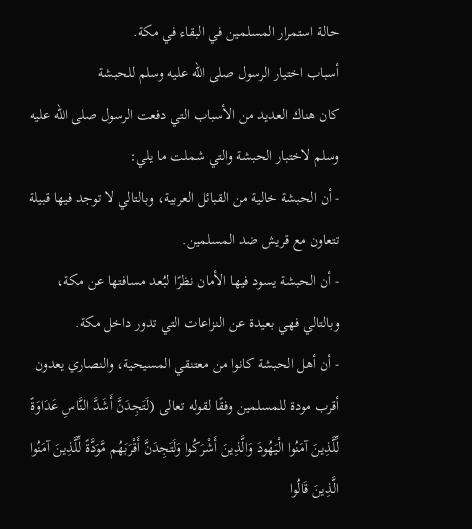حالة استمرار المسلمين في البقاء في مكة.
أسباب اختيار الرسول صلى الله عليه وسلم للحبشة
كان هناك العديد من الأسباب التي دفعت الرسول صلى الله عليه وسلم لاختبار الحبشة والتي شملت ما يلي:
- أن الحبشة خالية من القبائل العربية، وبالتالي لا توجد فيها قبيلة تتعاون مع قريش ضد المسلمين.
- أن الحبشة يسود فيها الأمان نظرًا لبُعد مسافتها عن مكة، وبالتالي فهي بعيدة عن النزاعات التي تدور داخل مكة.
- أن أهل الحبشة كانوا من معتنقي المسيحية، والنصاري يعدون أقرب مودة للمسلمين وفقًا لقوله تعالى (لَتَجِدَنَّ أَشَدَّ النَّاسِ عَدَاوَةً لِّلَّذِينَ آمَنُوا الْيَهُودَ وَالَّذِينَ أَشْرَكُوا وَلَتَجِدَنَّ أَقْرَبَهُم مَّوَدَّةً لِّلَّذِينَ آمَنُوا الَّذِينَ قَالُوا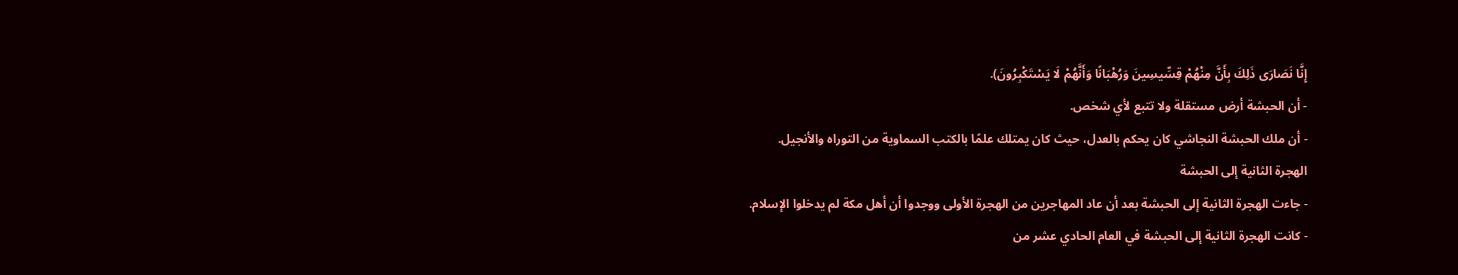إِنَّا نَصَارَى ذَلِكَ بِأَنَّ مِنْهُمْ قِسِّيسِينَ وَرُهْبَانًا وَأَنَّهُمْ لَا يَسْتَكْبِرُونَ).
- أن الحبشة أرض مستقلة ولا تتبع لأي شخص.
- أن ملك الحبشة النجاشي كان يحكم بالعدل، حيث كان يمتلك علمًا بالكتب السماوية من التوراه والأنجيل.
الهجرة الثانية إلى الحبشة
- جاءت الهجرة الثانية إلى الحبشة بعد أن عاد المهاجرين من الهجرة الأولى ووجدوا أن أهل مكة لم يدخلوا الإسلام.
- كانت الهجرة الثانية إلى الحبشة في العام الحادي عشر من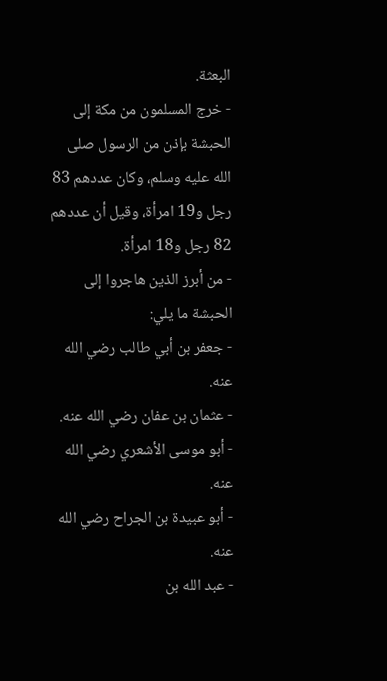البعثة.
- خرج المسلمون من مكة إلى الحبشة بإذن من الرسول صلى الله عليه وسلم، وكان عددهم 83 رجل و19 امرأة، وقيل أن عددهم 82 رجل و18 امرأة.
- من أبرز الذين هاجروا إلى الحبشة ما يلي:
- جعفر بن أبي طالب رضي الله عنه.
- عثمان بن عفان رضي الله عنه.
- أبو موسى الأشعري رضي الله عنه.
- أبو عبيدة بن الجراح رضي الله عنه.
- عبد الله بن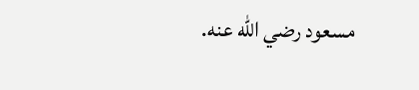مسعود رضي الله عنه.